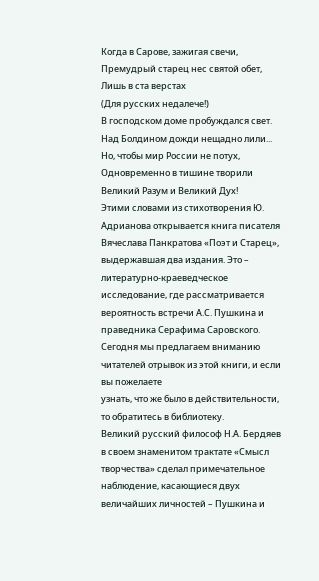Когда в Сарове, зажигая свечи,
Премудрый старец нес святой обет,
Лишь в ста верстах
(Для русских недалече!)
В господском доме пробуждался свет.
Над Болдином дожди нещадно лили...
Но, чтобы мир России не потух,
Одновременно в тишине творили
Великий Разум и Великий Дух!
Этими словами из стихотворения Ю. Адрианова открывается книга писателя Вячеслава Панкратова «Поэт и Старец», выдержавшая два издания. Это – литературно-краеведческое исследование, где рассматривается вероятность встречи А.С. Пушкина и праведника Серафима Саровского. Сегодня мы предлагаем вниманию читателей отрывок из этой книги, и если вы пожелаете
узнать, что же было в действительности, то обратитесь в библиотеку.
Великий русский философ Н.А. Бердяев в своем знаменитом трактате «Смысл творчества» сделал примечательное наблюдение, касающиеся двух величайших личностей – Пушкина и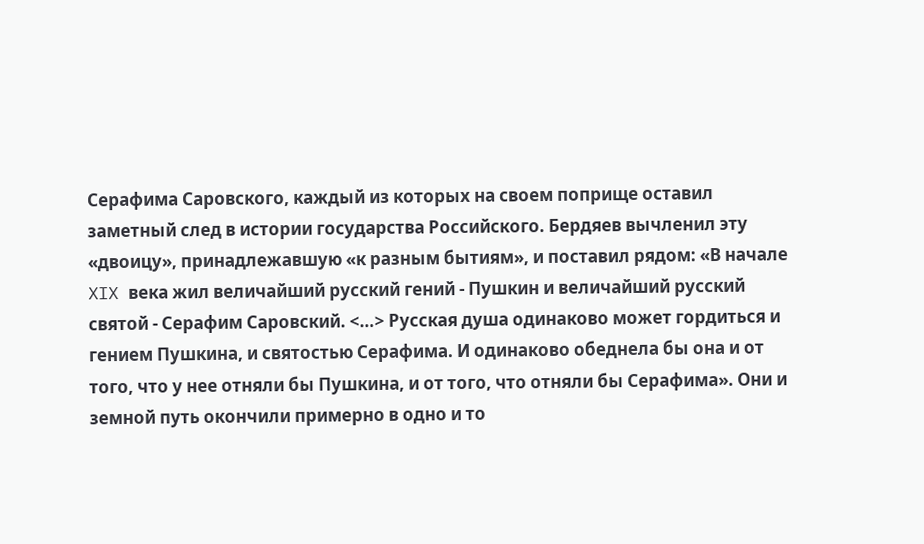Серафима Саровского, каждый из которых на своем поприще оставил заметный след в истории государства Российского. Бердяев вычленил эту «двоицу», принадлежавшую «к разным бытиям», и поставил рядом: «В начале XIX века жил величайший русский гений - Пушкин и величайший русский святой - Серафим Саровский. <…> Русская душа одинаково может гордиться и гением Пушкина, и святостью Серафима. И одинаково обеднела бы она и от того, что у нее отняли бы Пушкина, и от того, что отняли бы Серафима». Они и земной путь окончили примерно в одно и то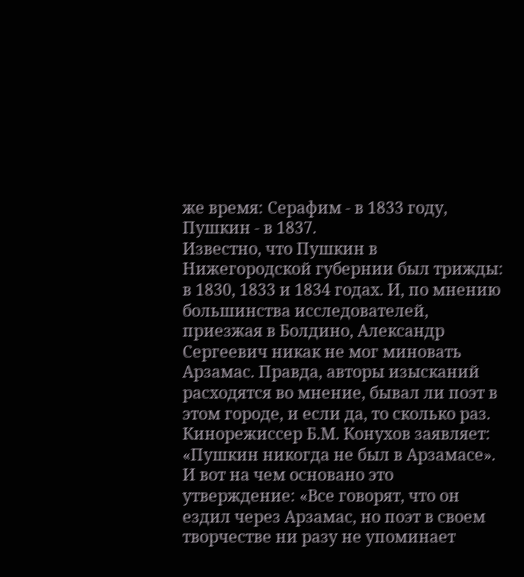же время: Серафим - в 1833 году, Пушкин - в 1837.
Известно, что Пушкин в Нижегородской губернии был трижды: в 1830, 1833 и 1834 годах. И, по мнению большинства исследователей, приезжая в Болдино, Александр Сергеевич никак не мог миновать Арзамас. Правда, авторы изысканий расходятся во мнение, бывал ли поэт в этом городе, и если да, то сколько раз.
Кинорежиссер Б.М. Конухов заявляет: «Пушкин никогда не был в Арзамасе». И вот на чем основано это утверждение: «Все говорят, что он ездил через Арзамас, но поэт в своем творчестве ни разу не упоминает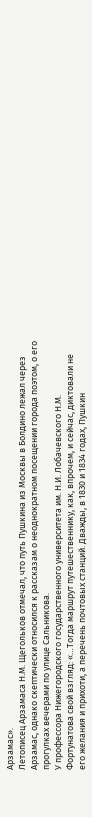Арзамас».
Летописец Арзамаса Н.М. Щегольков отмечал, что путь Пушкина из Москвы в Болдино лежал через Арзамас, однако скептически относился к рассказам о неоднократном посещении города поэтом, о его прогулках вечерами по улице Сальникова.
У профессора Нижегородского государственного университета им. Н.И. Лобачевского Н.М. Фортунатова свой взгляд: «…Тогда маршрут путешественнику, как, впрочем, и сейчас, диктовали не его желания и прихоти, а перечень почтовых станций. Дважды, в 1830 и 1834 годах, Пушкин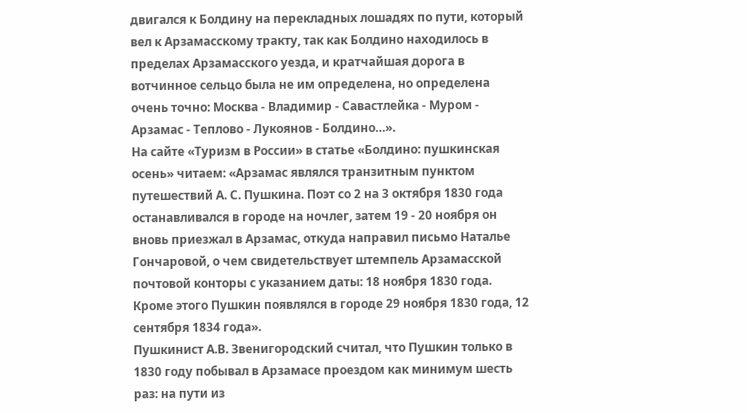двигался к Болдину на перекладных лошадях по пути, который вел к Арзамасскому тракту, так как Болдино находилось в пределах Арзамасского уезда, и кратчайшая дорога в вотчинное сельцо была не им определена, но определена очень точно: Москва - Владимир - Савастлейка - Муром - Арзамас - Теплово - Лукоянов - Болдино…».
На сайте «Туризм в России» в статье «Болдино: пушкинская осень» читаем: «Арзамас являлся транзитным пунктом путешествий А. С. Пушкина. Поэт со 2 на 3 октября 1830 года останавливался в городе на ночлег, затем 19 - 20 ноября он вновь приезжал в Арзамас, откуда направил письмо Наталье Гончаровой, о чем свидетельствует штемпель Арзамасской почтовой конторы с указанием даты: 18 ноября 1830 года. Кроме этого Пушкин появлялся в городе 29 ноября 1830 года, 12 сентября 1834 года».
Пушкинист А.В. Звенигородский считал, что Пушкин только в 1830 году побывал в Арзамасе проездом как минимум шесть раз: на пути из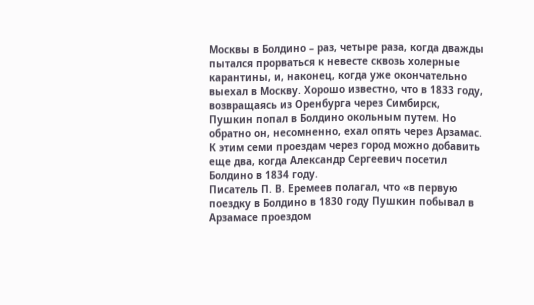Москвы в Болдино – раз, четыре раза, когда дважды пытался прорваться к невесте сквозь холерные карантины, и, наконец, когда уже окончательно выехал в Москву. Хорошо известно, что в 1833 году, возвращаясь из Оренбурга через Симбирск, Пушкин попал в Болдино окольным путем. Но обратно он, несомненно, ехал опять через Арзамас. К этим семи проездам через город можно добавить еще два, когда Александр Сергеевич посетил Болдино в 1834 году.
Писатель П. В. Еремеев полагал, что «в первую поездку в Болдино в 1830 году Пушкин побывал в Арзамасе проездом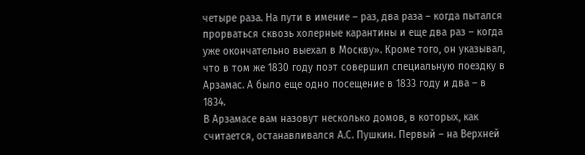четыре раза. На пути в имение – раз, два раза – когда пытался прорваться сквозь холерные карантины и еще два раз – когда уже окончательно выехал в Москву». Кроме того, он указывал, что в том же 1830 году поэт совершил специальную поездку в Арзамас. А было еще одно посещение в 1833 году и два – в 1834.
В Арзамасе вам назовут несколько домов, в которых, как считается, останавливался А.С. Пушкин. Первый – на Верхней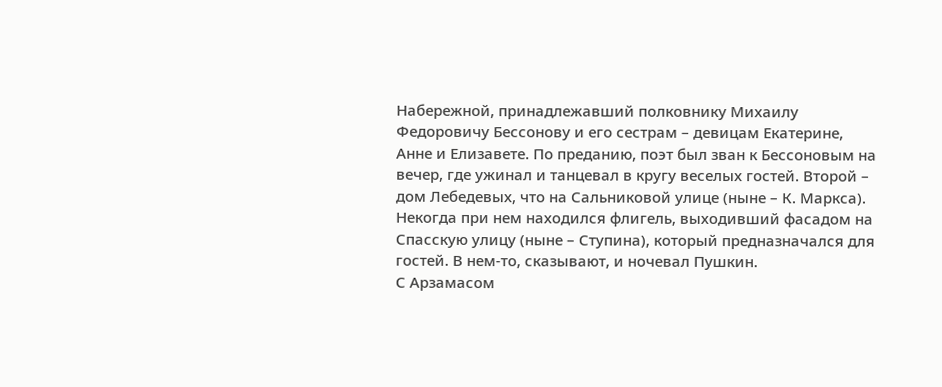Набережной, принадлежавший полковнику Михаилу Федоровичу Бессонову и его сестрам – девицам Екатерине, Анне и Елизавете. По преданию, поэт был зван к Бессоновым на вечер, где ужинал и танцевал в кругу веселых гостей. Второй – дом Лебедевых, что на Сальниковой улице (ныне – К. Маркса). Некогда при нем находился флигель, выходивший фасадом на Спасскую улицу (ныне – Ступина), который предназначался для гостей. В нем-то, сказывают, и ночевал Пушкин.
С Арзамасом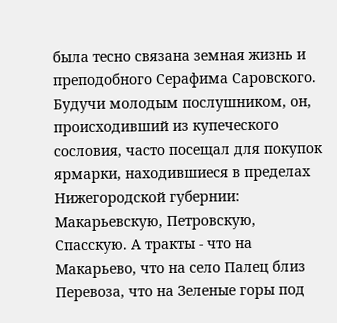была тесно связана земная жизнь и преподобного Серафима Саровского. Будучи молодым послушником, он, происходивший из купеческого сословия, часто посещал для покупок ярмарки, находившиеся в пределах Нижегородской губернии: Макарьевскую, Петровскую, Спасскую. А тракты - что на Макарьево, что на село Палец близ Перевоза, что на Зеленые горы под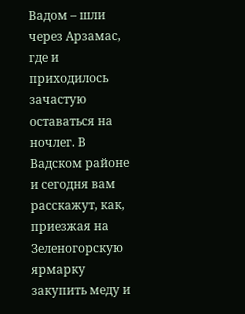Вадом – шли через Арзамас, где и приходилось зачастую оставаться на ночлег. В Вадском районе и сегодня вам расскажут, как, приезжая на Зеленогорскую ярмарку закупить меду и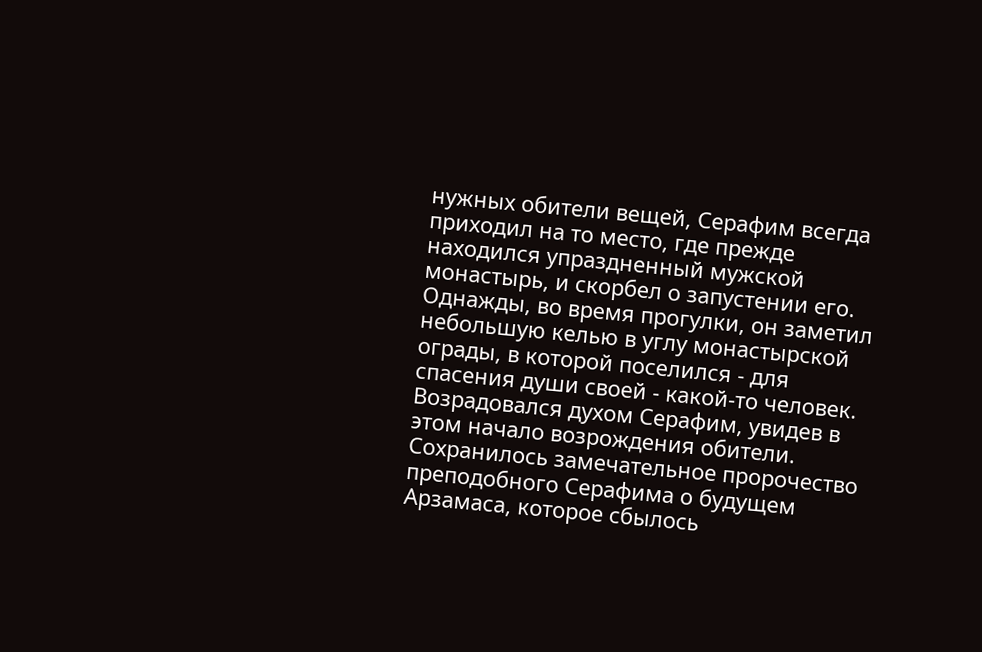нужных обители вещей, Серафим всегда приходил на то место, где прежде находился упраздненный мужской монастырь, и скорбел о запустении его. Однажды, во время прогулки, он заметил небольшую келью в углу монастырской ограды, в которой поселился - для спасения души своей - какой-то человек. Возрадовался духом Серафим, увидев в этом начало возрождения обители.
Сохранилось замечательное пророчество преподобного Серафима о будущем Арзамаса, которое сбылось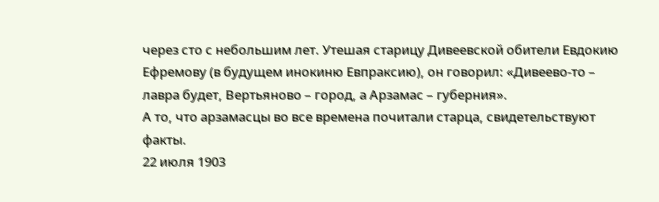через сто с небольшим лет. Утешая старицу Дивеевской обители Евдокию Ефремову (в будущем инокиню Евпраксию), он говорил: «Дивеево-то – лавра будет, Вертьяново – город, а Арзамас – губерния».
А то, что арзамасцы во все времена почитали старца, свидетельствуют факты.
22 июля 1903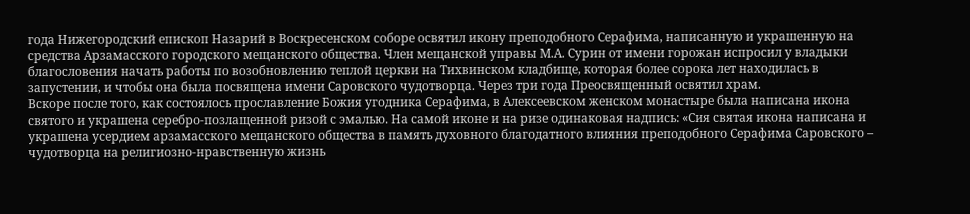года Нижегородский епископ Назарий в Воскресенском соборе освятил икону преподобного Серафима, написанную и украшенную на средства Арзамасского городского мещанского общества. Член мещанской управы М.А. Сурин от имени горожан испросил у владыки благословения начать работы по возобновлению теплой церкви на Тихвинском кладбище, которая более сорока лет находилась в запустении, и чтобы она была посвящена имени Саровского чудотворца. Через три года Преосвященный освятил храм.
Вскоре после того, как состоялось прославление Божия угодника Серафима, в Алексеевском женском монастыре была написана икона святого и украшена серебро-позлащенной ризой с эмалью. На самой иконе и на ризе одинаковая надпись: «Сия святая икона написана и украшена усердием арзамасского мещанского общества в память духовного благодатного влияния преподобного Серафима Саровского – чудотворца на религиозно-нравственную жизнь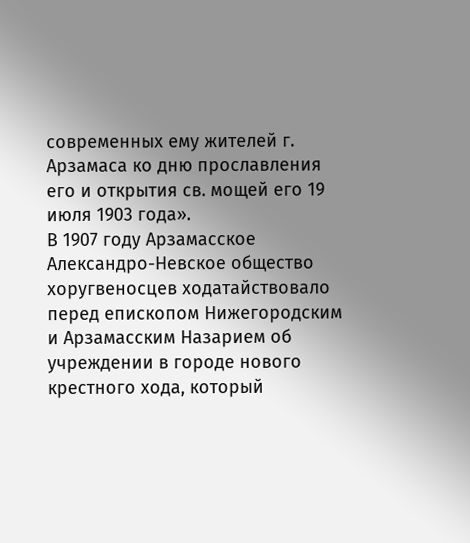современных ему жителей г. Арзамаса ко дню прославления его и открытия св. мощей его 19 июля 1903 года».
В 1907 году Арзамасское Александро-Невское общество хоругвеносцев ходатайствовало перед епископом Нижегородским и Арзамасским Назарием об учреждении в городе нового крестного хода, который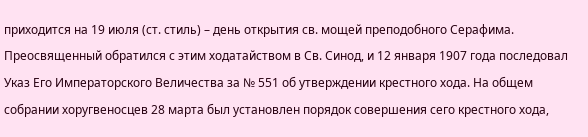приходится на 19 июля (ст. стиль) – день открытия св. мощей преподобного Серафима. Преосвященный обратился с этим ходатайством в Св. Синод, и 12 января 1907 года последовал Указ Его Императорского Величества за № 551 об утверждении крестного хода. На общем собрании хоругвеносцев 28 марта был установлен порядок совершения сего крестного хода,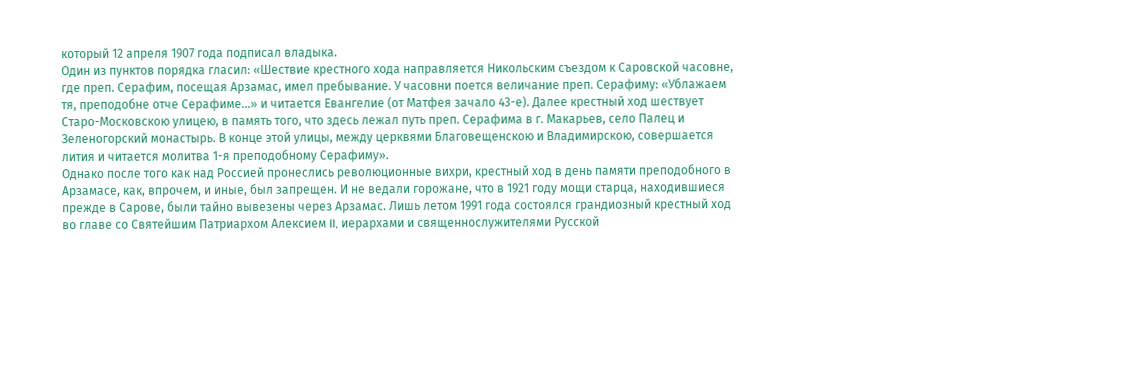который 12 апреля 1907 года подписал владыка.
Один из пунктов порядка гласил: «Шествие крестного хода направляется Никольским съездом к Саровской часовне, где преп. Серафим, посещая Арзамас, имел пребывание. У часовни поется величание преп. Серафиму: «Ублажаем тя, преподобне отче Серафиме…» и читается Евангелие (от Матфея зачало 43-е). Далее крестный ход шествует Старо-Московскою улицею, в память того, что здесь лежал путь преп. Серафима в г. Макарьев, село Палец и Зеленогорский монастырь. В конце этой улицы, между церквями Благовещенскою и Владимирскою, совершается лития и читается молитва 1-я преподобному Серафиму».
Однако после того как над Россией пронеслись революционные вихри, крестный ход в день памяти преподобного в Арзамасе, как, впрочем, и иные, был запрещен. И не ведали горожане, что в 1921 году мощи старца, находившиеся прежде в Сарове, были тайно вывезены через Арзамас. Лишь летом 1991 года состоялся грандиозный крестный ход во главе со Святейшим Патриархом Алексием II, иерархами и священнослужителями Русской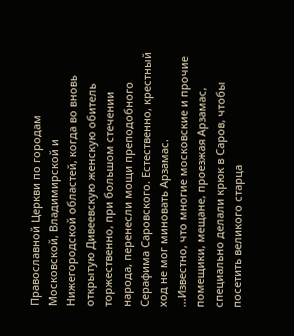Православной Церкви по городам Московской, Владимирской и Нижегородской областей, когда во вновь открытую Дивеевскую женскую обитель торжественно, при большом стечении народа, перенесли мощи преподобного Серафима Саровского. Естественно, крестный ход не мог миновать Арзамас.
…Известно, что многие московские и прочие помещики, мещане, проезжая Арзамас, специально делали крюк в Саров, чтобы посетить великого старца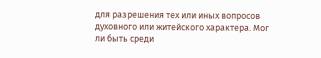для разрешения тех или иных вопросов духовного или житейского характера. Мог ли быть среди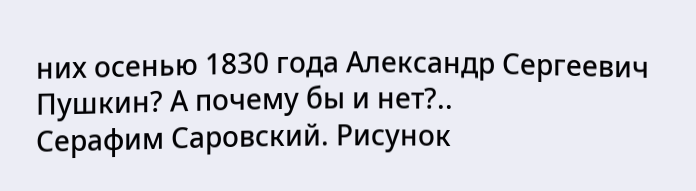них осенью 1830 года Александр Сергеевич Пушкин? А почему бы и нет?..
Серафим Саровский. Рисунок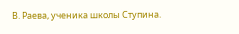В. Раева, ученика школы Ступина.